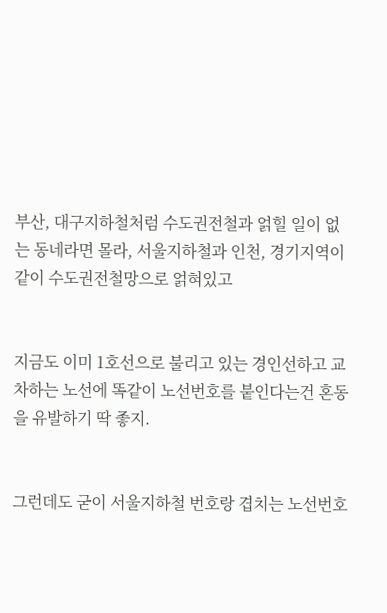부산, 대구지하철처럼 수도권전철과 얽힐 일이 없는 동네라면 몰라, 서울지하철과 인천, 경기지역이 같이 수도권전철망으로 얽혀있고


지금도 이미 1호선으로 불리고 있는 경인선하고 교차하는 노선에 똑같이 노선번호를 붙인다는건 혼동을 유발하기 딱 좋지.


그런데도 굳이 서울지하철 번호랑 겹치는 노선번호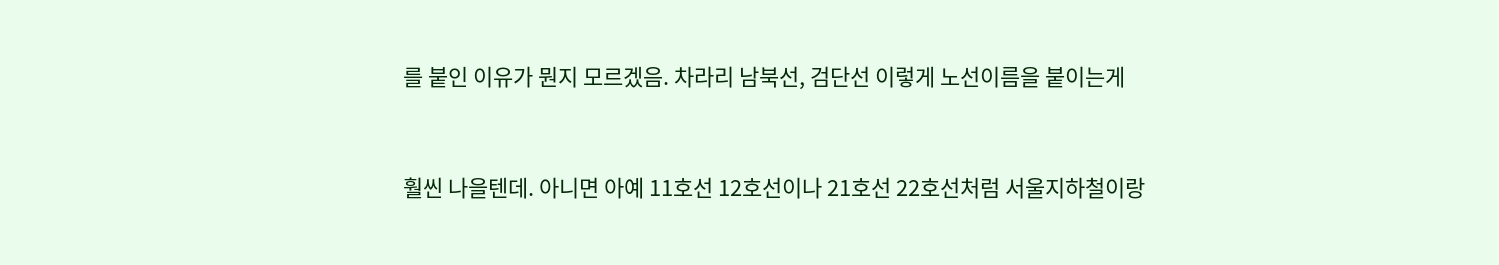를 붙인 이유가 뭔지 모르겠음. 차라리 남북선, 검단선 이렇게 노선이름을 붙이는게


훨씬 나을텐데. 아니면 아예 11호선 12호선이나 21호선 22호선처럼 서울지하철이랑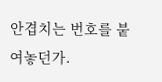안겹치는 번호를 붙여놓던가.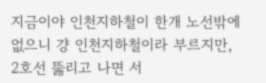지금이야 인천지하철이 한개 노선밖에 없으니 걍 인천지하철이라 부르지만, 2호선 뚫리고 나면 서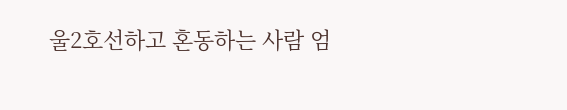울2호선하고 혼동하는 사람 엄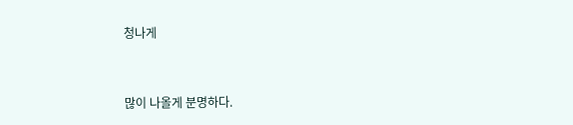청나게


많이 나올게 분명하다.